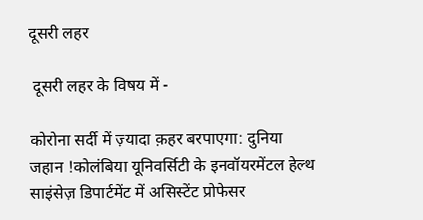दूसरी लहर

 दूसरी लहर के विषय में -

कोरोना सर्दी में ज़्यादा क़हर बरपाएगा: दुनिया जहान !कोलंबिया यूनिवर्सिटी के इनवॉयरमेंटल हेल्थ साइंसेज़ डिपार्टमेंट में असिस्टेंट प्रोफेसर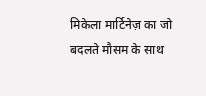मिकेला मार्टिनेज़ का जो बदलते मौसम के साथ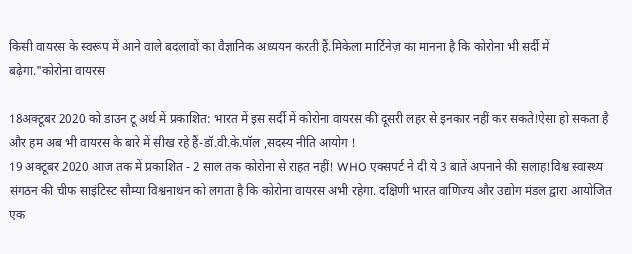किसी वायरस के स्वरूप में आने वाले बदलावों का वैज्ञानिक अध्ययन करती हैं.मिकेला मार्टिनेज़ का मानना है कि कोरोना भी सर्दी में बढ़ेगा."कोरोना वायरस

18अक्टूबर 2020 को डाउन टू अर्थ में प्रकाशित: भारत में इस सर्दी में कोरोना वायरस की दूसरी लहर से इनकार नहीं कर सकते!ऐसा हो सकता है और हम अब भी वायरस के बारे में सीख रहे हैं-डॉ.वी.के.पॉल ,सदस्य नीति आयोग !
19 अक्टूबर 2020 आज तक में प्रकाशित - 2 साल तक कोरोना से राहत नहीं! WHO एक्सपर्ट ने दी ये 3 बातें अपनाने की सलाह!विश्व स्वास्थ्य संगठन की चीफ साइंटिस्ट सौम्या विश्वनाथन को लगता है कि कोरोना वायरस अभी रहेगा. दक्षिणी भारत वाणिज्य और उद्योग मंडल द्वारा आयोजित एक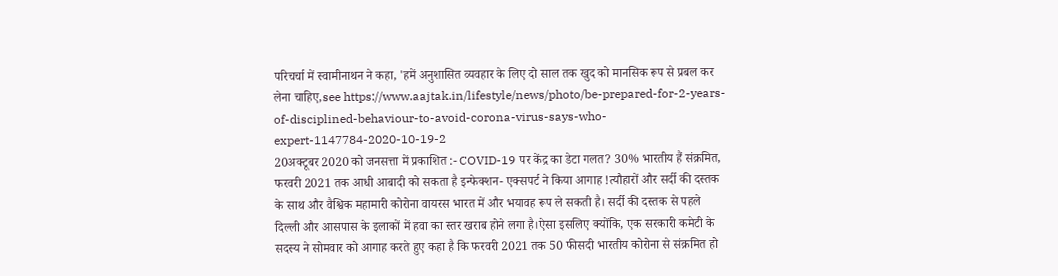परिचर्चा में स्वामीनाथन ने कहा, 'हमें अनुशासित व्यवहार के लिए दो साल तक खुद को मानसिक रूप से प्रबल कर लेना चाहिए,see https://www.aajtak.in/lifestyle/news/photo/be-prepared-for-2-years-of-disciplined-behaviour-to-avoid-corona-virus-says-who-expert-1147784-2020-10-19-2
20अक्टूबर 2020 को जनसत्ता में प्रकाशित :- COVID-19 पर केंद्र का डेटा गलत? 30% भारतीय हैं संक्रमित, फरवरी 2021 तक आधी आबादी को सकता है इन्फेक्शन- एक्सपर्ट ने किया आगाह !त्यौहारों और सर्दी की दस्तक के साथ और वैश्विक महामारी कोरोना वायरस भारत में और भयावह रूप ले सकती है। सर्दी की दस्तक से पहले दिल्ली और आसपास के इलाकों में हवा का स्तर खराब होने लगा है।ऐसा इसलिए क्योंकि, एक सरकारी कमेटी के सदस्य ने सोमवार को आगाह करते हुए कहा है कि फरवरी 2021 तक 50 फीसदी भारतीय कोरोना से संक्रमित हो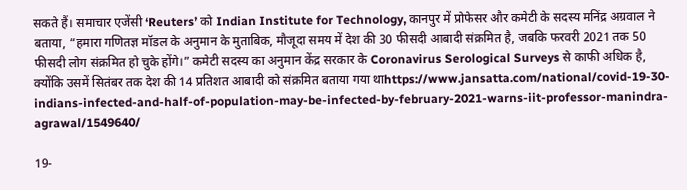सकते हैं। समाचार एजेंसी ‘Reuters’ को Indian Institute for Technology, कानपुर में प्रोफेसर और कमेटी के सदस्य मनिंद्र अग्रवाल ने बताया, “हमारा गणितज्ञ मॉडल के अनुमान के मुताबिक, मौजूदा समय में देश की 30 फीसदी आबादी संक्रमित है, जबकि फरवरी 2021 तक 50 फीसदी लोग संक्रमित हो चुके होंगे।” कमेटी सदस्य का अनुमान केंद्र सरकार के Coronavirus Serological Surveys से काफी अधिक है, क्योंकि उसमें सितंबर तक देश की 14 प्रतिशत आबादी को संक्रमित बताया गया थाhttps://www.jansatta.com/national/covid-19-30-indians-infected-and-half-of-population-may-be-infected-by-february-2021-warns-iit-professor-manindra-agrawal/1549640/

19-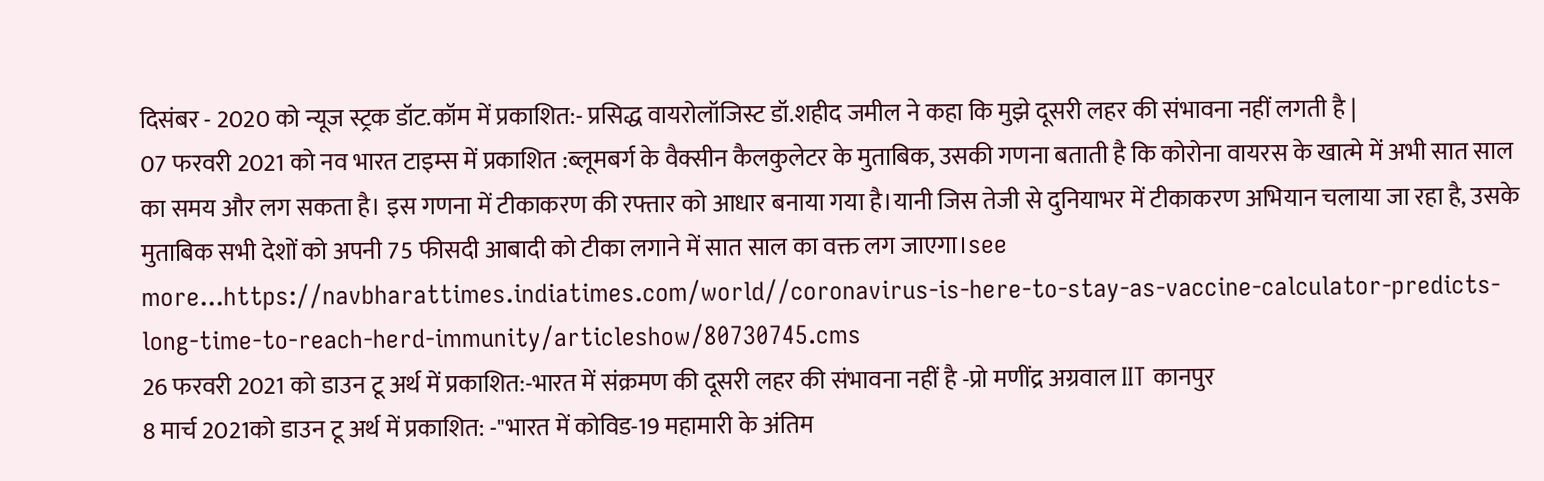दिसंबर - 2020 को न्यूज स्ट्रक डॉट.कॉम में प्रकाशित:- प्रसिद्ध वायरोलॉजिस्ट डॉ.शहीद जमील ने कहा कि मुझे दूसरी लहर की संभावना नहीं लगती है |
07 फरवरी 2021 को नव भारत टाइम्स में प्रकाशित :ब्लूमबर्ग के वैक्सीन कैलकुलेटर के मुताबिक, उसकी गणना बताती है कि कोरोना वायरस के खात्मे में अभी सात साल का समय और लग सकता है। इस गणना में टीकाकरण की रफ्तार को आधार बनाया गया है।यानी जिस तेजी से दुनियाभर में टीकाकरण अभियान चलाया जा रहा है, उसके मुताबिक सभी देशों को अपनी 75 फीसदी आबादी को टीका लगाने में सात साल का वक्त लग जाएगा।see more...https://navbharattimes.indiatimes.com/world//coronavirus-is-here-to-stay-as-vaccine-calculator-predicts-long-time-to-reach-herd-immunity/articleshow/80730745.cms
26 फरवरी 2021 को डाउन टू अर्थ में प्रकाशित:-भारत में संक्रमण की दूसरी लहर की संभावना नहीं है -प्रो मणींद्र अग्रवाल IIT कानपुर
8 मार्च 2021को डाउन टू अर्थ में प्रकाशित: -"भारत में कोविड-19 महामारी के अंतिम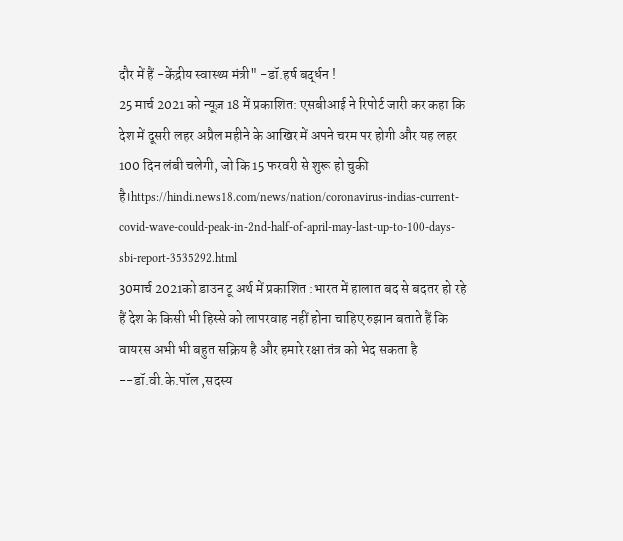दौर में हैं -केंद्रीय स्वास्थ्य मंत्री" -डॉ.हर्ष बर्द्धन !
25 मार्च 2021 को न्यूज़ 18 में प्रकाशित: एसबीआई ने रिपोर्ट जारी कर कहा कि देश में दूसरी लहर अप्रैल महीने के आखिर में अपने चरम पर होगी और यह लहर 100 दिन लंबी चलेगी, जो कि 15 फरवरी से शुरू हो चुकी है।https://hindi.news18.com/news/nation/coronavirus-indias-current-covid-wave-could-peak-in-2nd-half-of-april-may-last-up-to-100-days-sbi-report-3535292.html
30मार्च 2021को डाउन टू अर्थ में प्रकाशित :भारत में हालात बद से बदतर हो रहे हैं देश के किसी भी हिस्से को लापरवाह नहीं होना चाहिए रुझान बताते हैं कि वायरस अभी भी बहुत सक्रिय है और हमारे रक्षा तंत्र को भेद सकता है --डॉ.वी.के.पॉल ,सदस्य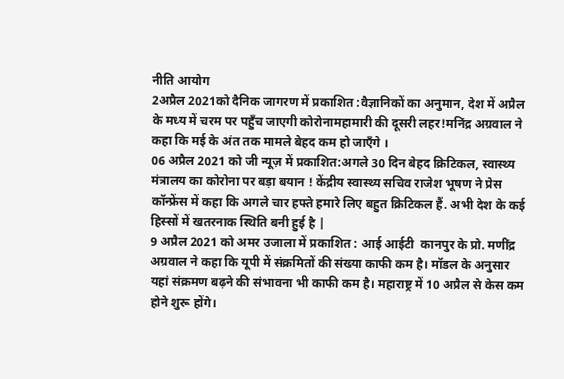नीति आयोग
2अप्रैल 2021को दैनिक जागरण में प्रकाशित :वैज्ञानिकों का अनुमान, देश में अप्रैल के मध्य में चरम पर पहुँच जाएगी कोरोनामहामारी की दूसरी लहर!मनिंद्र अग्रवाल ने कहा कि मई के अंत तक मामले बेहद कम हो जाएँगे ।
06 अप्रैल 2021 को जी न्यूज़ में प्रकाशित:अगले 30 दिन बेहद क्रिटिकल, स्‍वास्‍थ्‍य मंत्रालय का कोरोना पर बड़ा बयान ! केंद्रीय स्वास्थ्य सचिव राजेश भूषण ने प्रेस कॉन्फ्रेंस में कहा कि अगले चार हफ्ते हमारे लिए बहुत क्रिटिकल हैं. अभी देश के कई हिस्सों में खतरनाक स्थिति बनी हुई है |
9 अप्रैल 2021 को अमर उजाला में प्रकाशित : आई आईटी  कानपुर के प्रो. मणींद्र अग्रवाल ने कहा कि यूपी में संक्रमितों की संख्या काफी कम है। मॉडल के अनुसार यहां संक्रमण बढ़ने की संभावना भी काफी कम है। महाराष्ट्र में 10 अप्रैल से केस कम होने शुरू होंगे।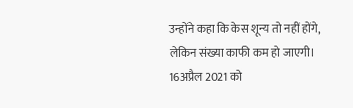उन्होंने कहा कि केस शून्य तो नहीं होंगे, लेकिन संख्या काफी कम हो जाएगी।
16अप्रैल 2021 को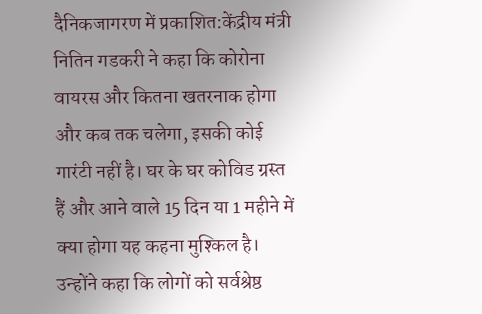दैनिकजागरण में प्रकाशित:केंद्रीय मंत्री नितिन गडकरी ने कहा कि कोरोना वायरस और कितना खतरनाक होगा और कब तक चलेगा, इसकी कोई गारंटी नहीं है। घर के घर कोविड ग्रस्त हैं और आने वाले 15 दिन या 1 महीने में क्या होगा यह कहना मुश्किल है। उन्‍होंने कहा कि लोगों को सर्वश्रेष्ठ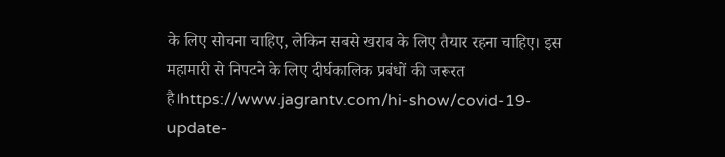के लिए सोचना चाहिए, लेकिन सबसे खराब के लिए तैयार रहना चाहिए। इस महामारी से निपटने के लिए दीर्घकालिक प्रबंधों की जरूरत है।https://www.jagrantv.com/hi-show/covid-19-update-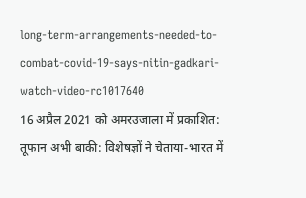long-term-arrangements-needed-to-combat-covid-19-says-nitin-gadkari-watch-video-rc1017640
16 अप्रैल 2021 को अमरउजाला में प्रकाशित: तूफान अभी बाकी: विशेषज्ञों ने चेताया-भारत में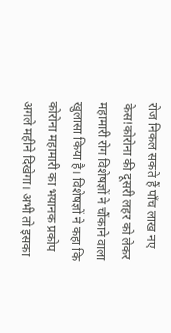रोज निकल सकते हैं पाँच लाख नए केस!कोरोना की दूसरी लहर को लेकर महामारी रोग विशेषज्ञों ने चौंकाने वाला खुलासा किया है। विशेषज्ञों ने कहा कि कोरोना महामारी का भयानक प्रकोप अगले महीने दिखेगा। अभी तो इसका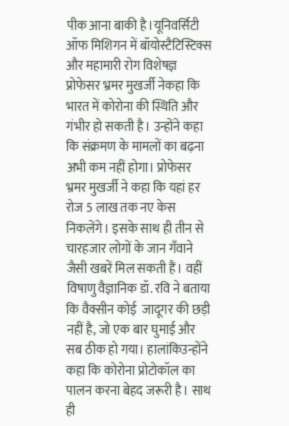पीक आना बाकी है।यूनिवर्सिटी ऑफ मिशिगन में बॉयोस्टैटिस्टिक्स और महामारी रोग विशेषज्ञ प्रोफेसर भ्रमर मुखर्जी नेकहा कि भारत में कोरोना की स्थिति और गंभीर हो सकती है। उन्होंने कहा कि संक्रमण के मामलों का बढ़ना अभी कम नहीं होगा। प्रोफेसर भ्रमर मुखर्जी ने कहा कि यहां हर रोज 5 लाख तक नए केस निकलेंगे। इसके साथ ही तीन से चारहजार लोगों के जान गँवाने जैसी खबरें मिल सकती हैं। वहीं विषाणु वैज्ञानिक डॉ. रवि ने बताया कि वैक्सीन कोई  जादूगर की छड़ी नहीं है, जो एक बार घुमाई और सब ठीक हो गया। हालांकिउन्होंने कहा कि कोरोना प्रोटोकॉल का पालन करना बेहद जरूरी है। साथ ही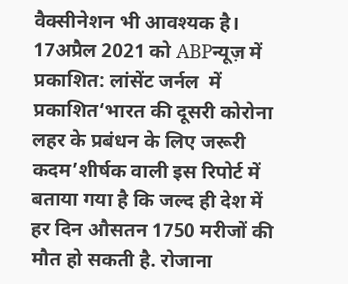वैक्सीनेशन भी आवश्यक है।
17अप्रैल 2021 को ABPन्यूज़ में प्रकाशित: लांसेंट जर्नल  में प्रकाशित‘भारत की दूसरी कोरोना लहर के प्रबंधन के लिए जरूरी कदम’शीर्षक वाली इस रिपोर्ट में बताया गया है कि जल्द ही देश में हर दिन औसतन 1750 मरीजों की मौत हो सकती है. रोजाना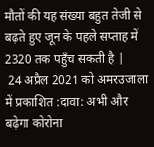मौतों की यह संख्या बहुत तेजी से बढ़ते हुए जून के पहले सप्ताह में 2320 तक पहुँच सकती है |
 24 अप्रैल 2021 को अमरउजाला में प्रकाशित :दावा: अभी और बढ़ेगा कोरोना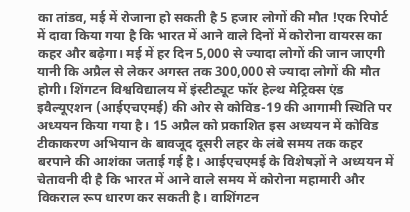का तांडव, मई में रोजाना हो सकती है 5 हजार लोगों की मौत !एक रिपोर्ट में दावा किया गया है कि भारत में आने वाले दिनों में कोरोना वायरस का कहर और बढ़ेगा। मई में हर दिन 5,000 से ज्यादा लोगों की जान जाएगी यानी कि अप्रैल से लेकर अगस्त तक 300,000 से ज्यादा लोगों की मौत होगी। शिंगटन विश्वविद्यालय में इंस्टीट्यूट फॉर हेल्थ मेट्रिक्स एंड इवैल्यूएशन (आईएचएमई) की ओर से कोविड-19 की आगामी स्थिति पर अध्ययन किया गया है। 15 अप्रैल को प्रकाशित इस अध्ययन में कोविड टीकाकरण अभियान के बावजूद दूसरी लहर के लंबे समय तक कहर बरपाने की आशंका जताई गई है। आईएचएमई के विशेषज्ञों ने अध्ययन में चेतावनी दी है कि भारत में आने वाले समय में कोरोना महामारी और विकराल रूप धारण कर सकती है। वाशिंगटन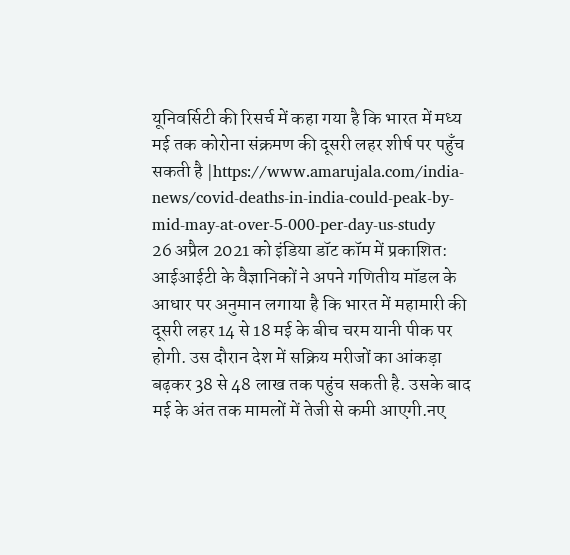यूनिवर्सिटी की रिसर्च में कहा गया है कि भारत में मध्य मई तक कोरोना संक्रमण की दूसरी लहर शीर्ष पर पहुँच सकती है |https://www.amarujala.com/india-news/covid-deaths-in-india-could-peak-by-mid-may-at-over-5-000-per-day-us-study
26 अप्रैल 2021 को इंडिया डॉट कॉम में प्रकाशित: आईआईटी के वैज्ञानिकों ने अपने गणितीय मॉडल के आधार पर अनुमान लगाया है कि भारत में महामारी की दूसरी लहर 14 से 18 मई के बीच चरम यानी पीक पर होगी. उस दौरान देश में सक्रिय मरीजों का आंकड़ा बढ़कर 38 से 48 लाख तक पहुंच सकती है. उसके बाद मई के अंत तक मामलों में तेजी से कमी आएगी.नए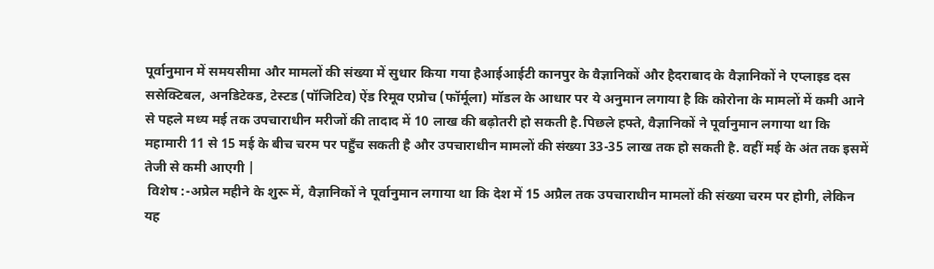पूर्वानुमान में समयसीमा और मामलों की संख्या में सुधार किया गया हैआईआईटी कानपुर के वैज्ञानिकों और हैदराबाद के वैज्ञानिकों ने एप्लाइड दस ससेक्टिबल, अनडिटेक्ड, टेस्टड (पॉजिटिव) ऐंड रिमूव एप्रोच (फॉर्मूला) मॉडल के आधार पर ये अनुमान लगाया है कि कोरोना के मामलों में कमी आने से पहले मध्य मई तक उपचाराधीन मरीजों की तादाद में 10 लाख की बढ़ोतरी हो सकती है.पिछले हफ्ते, वैज्ञानिकों ने पूर्वानुमान लगाया था कि महामारी 11 से 15 मई के बीच चरम पर पहुँच सकती है और उपचाराधीन मामलों की संख्या 33-35 लाख तक हो सकती है. वहीं मई के अंत तक इसमें तेजी से कमी आएगी |
 विशेष :-अप्रेल महीने के शुरू में, वैज्ञानिकों ने पूर्वानुमान लगाया था कि देश में 15 अप्रैल तक उपचाराधीन मामलों की संख्या चरम पर होगी, लेकिन यह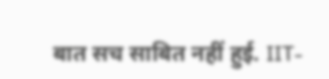बात सच साबित नहीं हुई. IIT-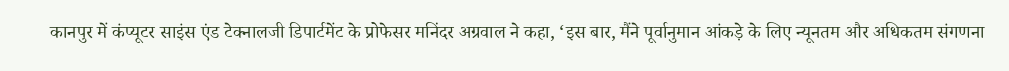कानपुर में कंप्यूटर साइंस एंड टेक्नालजी डिपार्टमेंट के प्रोफेसर मनिंदर अग्रवाल ने कहा, ‘इस बार, मैंने पूर्वानुमान आंकड़े के लिए न्यूनतम और अधिकतम संगणना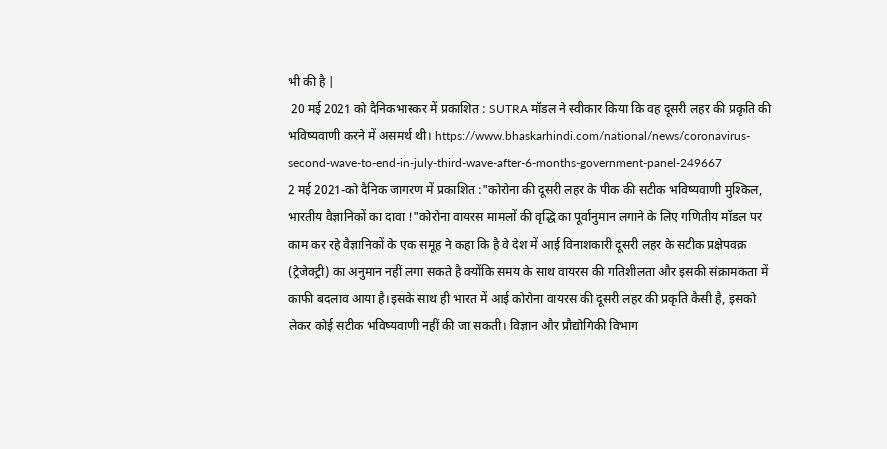भी की है |
 20 मई 2021 को दैनिकभास्कर में प्रकाशित : SUTRA मॉडल ने स्वीकार किया कि वह दूसरी लहर की प्रकृति की भविष्यवाणी करने में असमर्थ थी। https://www.bhaskarhindi.com/national/news/coronavirus-second-wave-to-end-in-july-third-wave-after-6-months-government-panel-249667
2 मई 2021-को दैनिक जागरण में प्रकाशित :"कोरोना की दूसरी लहर के पीक की सटीक भविष्यवाणी मुश्किल, भारतीय वैज्ञानिकों का दावा !"कोरोना वायरस मामलों की वृद्धि का पूर्वानुमान लगाने के लिए गणितीय मॉडल पर काम कर रहे वैज्ञानिकों के एक समूह ने कहा कि है वे देश में आई विनाशकारी दूसरी लहर के सटीक प्रक्षेपवक्र (ट्रेजेक्ट्री) का अनुमान नहीं लगा सकते है क्योंकि समय के साथ वायरस की गतिशीलता और इसकी संक्रामकता में काफी बदलाव आया है।इसके साथ ही भारत में आई कोरोना वायरस की दूसरी लहर की प्रकृति कैसी है, इसको लेकर कोई सटीक भविष्यवाणी नहीं की जा सकती। विज्ञान और प्रौद्योगिकी विभाग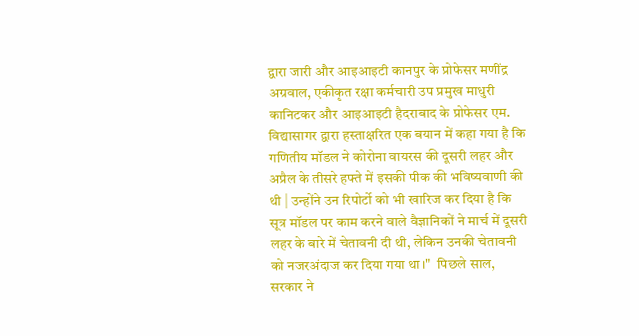द्वारा जारी और आइआइटी कानपुर के प्रोफेसर मणींद्र अग्रवाल, एकीकृत रक्षा कर्मचारी उप प्रमुख माधुरी कानिटकर और आइआइटी हैदराबाद के प्रोफेसर एम. विद्यासागर द्वारा हस्ताक्षरित एक बयान में कहा गया है कि गणितीय मॉडल ने कोरोना वायरस की दूसरी लहर और अप्रैल के तीसरे हफ्ते में इसकी पीक की भविष्यवाणी की थी | उन्होंने उन रिपोर्टो को भी खारिज कर दिया है कि सूत्र मॉडल पर काम करने वाले वैज्ञानिकों ने मार्च में दूसरी लहर के बारे में चेतावनी दी थी, लेकिन उनकी चेतावनी को नजरअंदाज कर दिया गया था।"  पिछले साल, सरकार ने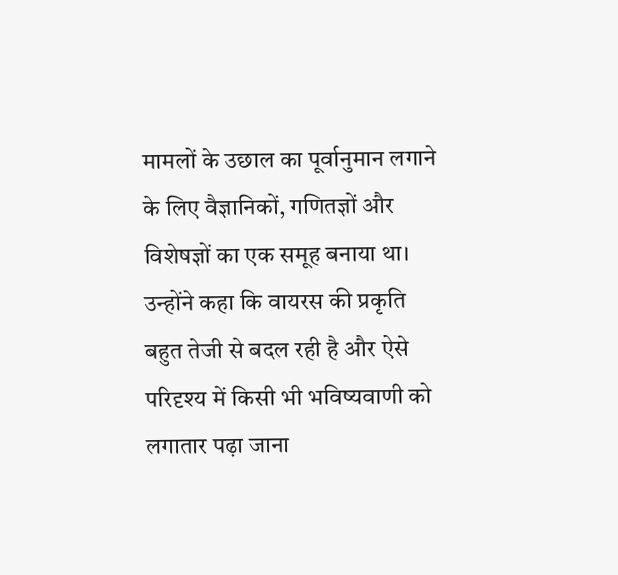मामलों के उछाल का पूर्वानुमान लगाने के लिए वैज्ञानिकों, गणितज्ञों और विशेषज्ञों का एक समूह बनाया था। उन्होंने कहा कि वायरस की प्रकृति बहुत तेजी से बदल रही है और ऐसे परिदृश्य में किसी भी भविष्यवाणी को लगातार पढ़ा जाना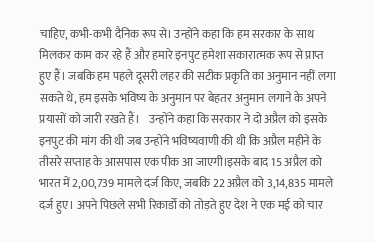चाहिए, कभी-कभी दैनिक रूप से। उन्होंने कहा कि हम सरकार के साथ मिलकर काम कर रहे हैं और हमारे इनपुट हमेशा सकारात्मक रूप से प्राप्त हुए हैं। जबकि हम पहले दूसरी लहर की सटीक प्रकृति का अनुमान नहीं लगा सकते थे, हम इसके भविष्य के अनुमान पर बेहतर अनुमान लगाने के अपने प्रयासों को जारी रखते हैं।    उन्होंने कहा कि सरकार ने दो अप्रैल को इसके इनपुट की मांग की थी जब उन्होंने भविष्यवाणी की थी कि अप्रैल महीने के तीसरे सप्ताह के आसपास एक पीक आ जाएगी।इसके बाद 15 अप्रैल को भारत में 2,00,739 मामले दर्ज किए, जबकि 22 अप्रैल को 3,14,835 मामले दर्ज हुए। अपने पिछले सभी रिकार्डो को तोड़ते हुए देश ने एक मई को चार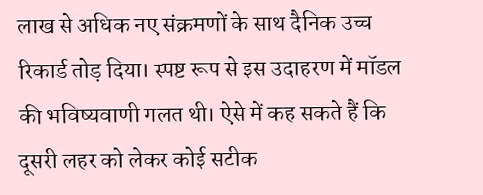लाख से अधिक नए संक्रमणों के साथ दैनिक उच्च रिकार्ड तोड़ दिया। स्पष्ट रूप से इस उदाहरण में मॉडल की भविष्यवाणी गलत थी। ऐसे में कह सकते हैं कि दूसरी लहर को लेकर कोई सटीक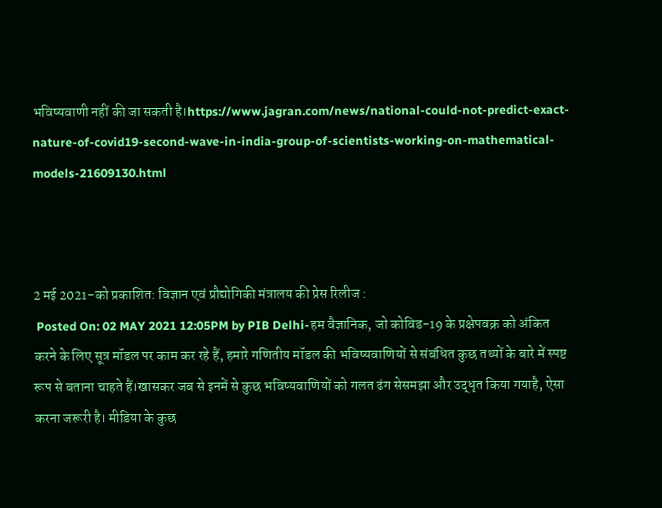भविष्यवाणी नहीं की जा सकती है।https://www.jagran.com/news/national-could-not-predict-exact-nature-of-covid19-second-wave-in-india-group-of-scientists-working-on-mathematical-models-21609130.html



2 मई 2021-को प्रकाशित: विज्ञान एवं प्रौद्योगिकी मंत्रालय की प्रेस रिलीज :
 Posted On: 02 MAY 2021 12:05PM by PIB Delhi-हम वैज्ञानिक, जो कोविड-19 के प्रक्षेपवक्र को अंकित करने के लिए सूत्र मॉडल पर काम कर रहे हैं, हमारे गणितीय मॉडल की भविष्यवाणियों से संबंधित कुछ तथ्यों के बारे में स्पष्ट रूप से बताना चाहते हैं।खासकर जब से इनमें से कुछ भविष्यवाणियों को गलत ढंग सेसमझा और उद्धृत किया गयाहै, ऐसा करना जरूरी है। मीडिया के कुछ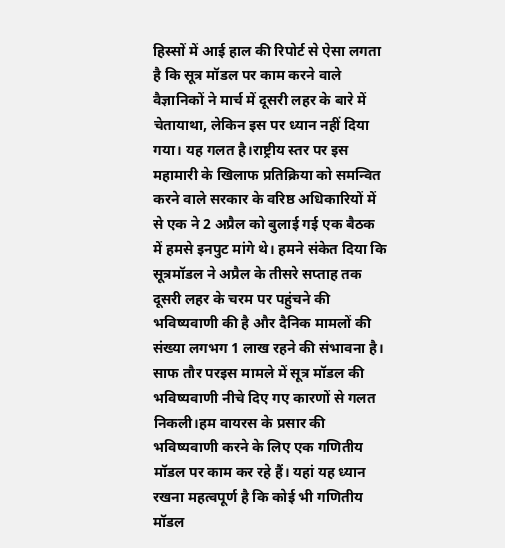हिस्सों में आई हाल की रिपोर्ट से ऐसा लगता है कि सूत्र मॉडल पर काम करने वाले वैज्ञानिकों ने मार्च में दूसरी लहर के बारे में चेतायाथा, लेकिन इस पर ध्यान नहीं दिया गया। यह गलत है।राष्ट्रीय स्तर पर इस महामारी के खिलाफ प्रतिक्रिया को समन्वित करने वाले सरकार के वरिष्ठ अधिकारियों में से एक ने 2 अप्रैल को बुलाई गई एक बैठक में हमसे इनपुट मांगे थे। हमने संकेत दिया कि सूत्रमॉडल ने अप्रैल के तीसरे सप्ताह तक दूसरी लहर के चरम पर पहुंचने की भविष्यवाणी की है और दैनिक मामलों की संख्या लगभग 1 लाख रहने की संभावना है। साफ तौर परइस मामले में सूत्र मॉडल की भविष्यवाणी नीचे दिए गए कारणों से गलत निकली।हम वायरस के प्रसार की भविष्यवाणी करने के लिए एक गणितीय मॉडल पर काम कर रहे हैं। यहां यह ध्यान रखना महत्वपूर्ण है कि कोई भी गणितीय मॉडल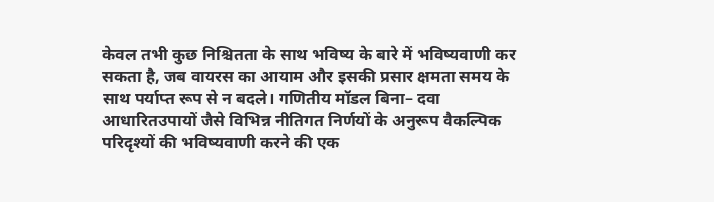केवल तभी कुछ निश्चितता के साथ भविष्य के बारे में भविष्यवाणी कर सकता है, जब वायरस का आयाम और इसकी प्रसार क्षमता समय के साथ पर्याप्त रूप से न बदले। गणितीय मॉडल बिना– दवा आधारितउपायों जैसे विभिन्न नीतिगत निर्णयों के अनुरूप वैकल्पिक परिदृश्यों की भविष्यवाणी करने की एक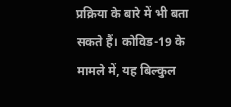प्रक्रिया के बारे में भी बता सकते हैं। कोविड-19 के मामले में, यह बिल्कुल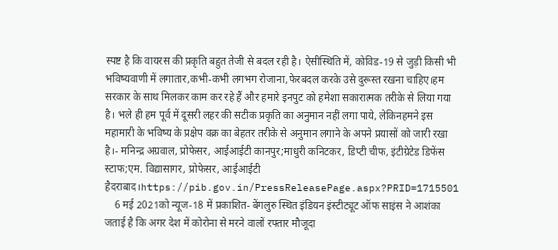स्पष्ट है कि वायरस की प्रकृति बहुत तेजी से बदल रही है। ऐसीस्थिति में, कोविड-19 से जुड़ी किसी भी भविष्यवाणी में लगातार,कभी-कभी लगभग रोजाना,फेरबदल करके उसे दुरूस्त रखना चाहिए।हम सरकार के साथ मिलकर काम कर रहे हैं और हमारे इनपुट को हमेशा सकारात्मक तरीके से लिया गया है। भले ही हम पूर्व में दूसरी लहर की सटीक प्रकृति का अनुमान नहीं लगा पाये, लेकिनहमने इस महामारी के भविष्य के प्रक्षेप वक्र का बेहतर तरीके से अनुमान लगाने के अपने प्रयासों को जारी रखा है।- मनिन्द्र अग्रवाल, प्रोफेसर, आईआईटी कानपुर;माधुरी कनिटकर, डिप्टी चीफ, इंटीग्रेटेड डिफेंस स्टाफ;एम. विद्यासागर, प्रोफेसर, आईआईटी हैदराबाद।https://pib.gov.in/PressReleasePage.aspx?PRID=1715501
    6 मई 2021को न्यूज-18 में प्रकाशित- बेंगलुरु स्थित इंडियन इंस्‍टीट्यूट ऑफ साइंस ने आशंका जताई है कि अगर देश में कोरोना से मरने वालों रफ्तार मौजूदा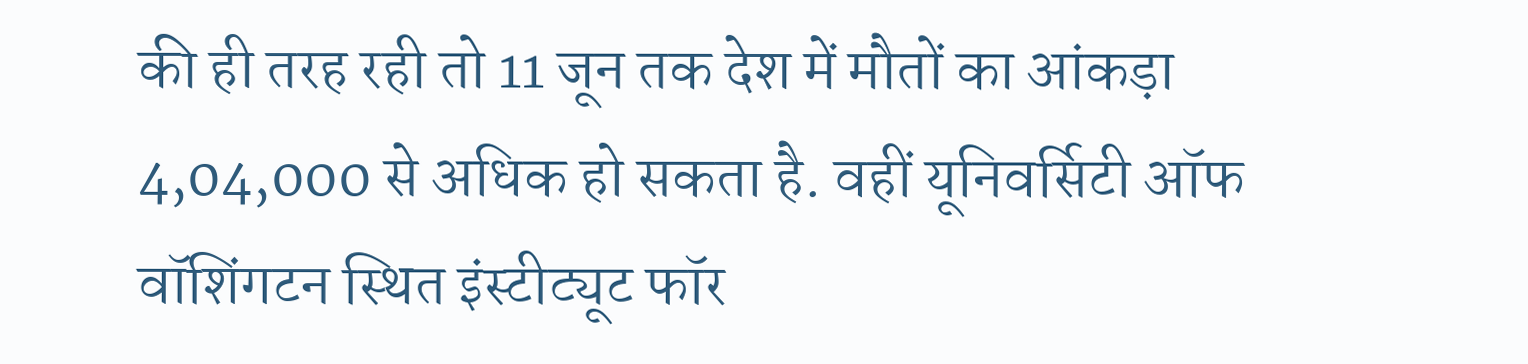की ही तरह रही तो 11 जून तक देश में मौतों का आंकड़ा 4,04,000 से अधिक हो सकता है. वहीं यूनिवर्सिटी ऑफ वॉशिंगटन स्थित इंस्‍टीट्यूट फॉर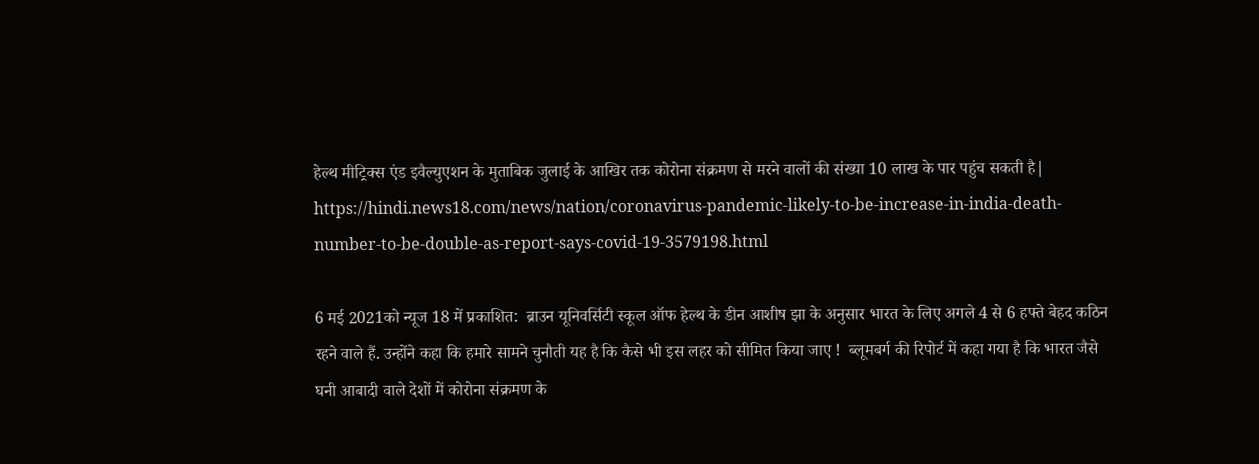हेल्थ मीट्रिक्स एंड इवैल्युएशन के मुताबिक जुलाई के आखिर तक कोरोना संक्रमण से मरने वालों की संख्या 10 लाख के पार पहुंच सकती है| https://hindi.news18.com/news/nation/coronavirus-pandemic-likely-to-be-increase-in-india-death-number-to-be-double-as-report-says-covid-19-3579198.html

6 मई 2021को न्यूज 18 में प्रकाशित:  ब्राउन यूनिवर्सिटी स्कूल ऑफ हेल्थ के डीन आशीष झा के अनुसार भारत के लिए अगले 4 से 6 हफ्ते बेहद कठिन रहने वाले हैं. उन्होंने कहा कि हमारे सामने चुनौती यह है कि कैसे भी इस लहर को सीमित किया जाए !  ब्लूमबर्ग की रिपोर्ट में कहा गया है कि भारत जैसे घनी आबादी वाले देशों में कोरोना संक्रमण के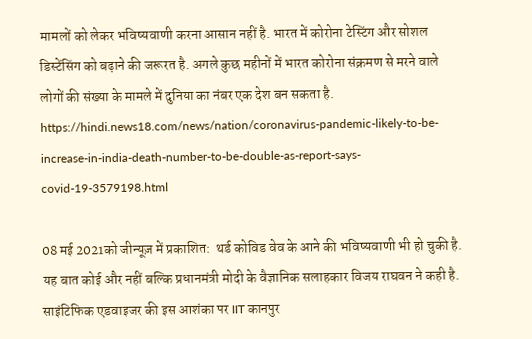मामलों को लेकर भविष्यवाणी करना आसान नहीं है. भारत में कोरोना टेस्टिंग और सोशल डिस्टेंसिंग को बढ़ाने की जरूरत है. अगले कुछ महीनों में भारत कोरोना संक्रमण से मरने वाले लोगों की संख्या के मामले में दुनिया का नंबर एक देश बन सकता है. https://hindi.news18.com/news/nation/coronavirus-pandemic-likely-to-be-increase-in-india-death-number-to-be-double-as-report-says-covid-19-3579198.html

08 मई 2021को जीन्यूज़ में प्रकाशित:  थर्ड कोविड वेव के आने की भविष्यवाणी भी हो चुकी है. यह बात कोई और नहीं बल्कि प्रधानमंत्री मोदी के वैज्ञानिक सलाहकार विजय राघवन ने कही है. साइंटिफिक एडवाइजर की इस आशंका पर IIT कानपुर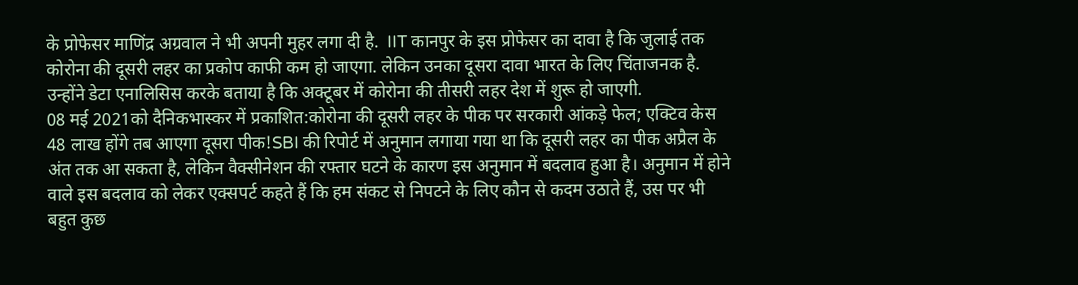के प्रोफेसर माणिंद्र अग्रवाल ने भी अपनी मुहर लगा दी है.  IIT कानपुर के इस प्रोफेसर का दावा है कि जुलाई तक कोरोना की दूसरी लहर का प्रकोप काफी कम हो जाएगा. लेकिन उनका दूसरा दावा भारत के लिए चिंताजनक है. उन्होंने डेटा एनालिसिस करके बताया है कि अक्टूबर में कोरोना की तीसरी लहर देश में शुरू हो जाएगी.
08 मई 2021को दैनिकभास्कर में प्रकाशित:कोरोना की दूसरी लहर के पीक पर सरकारी आंकड़े फेल; एक्टिव केस 48 लाख होंगे तब आएगा दूसरा पीक!SBI की रिपोर्ट में अनुमान लगाया गया था कि दूसरी लहर का पीक अप्रैल के अंत तक आ सकता है, लेकिन वैक्सीनेशन की रफ्तार घटने के कारण इस अनुमान में बदलाव हुआ है। अनुमान में होने वाले इस बदलाव को लेकर एक्सपर्ट कहते हैं कि हम संकट से निपटने के लिए कौन से कदम उठाते हैं, उस पर भी बहुत कुछ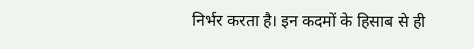निर्भर करता है। इन कदमों के हिसाब से ही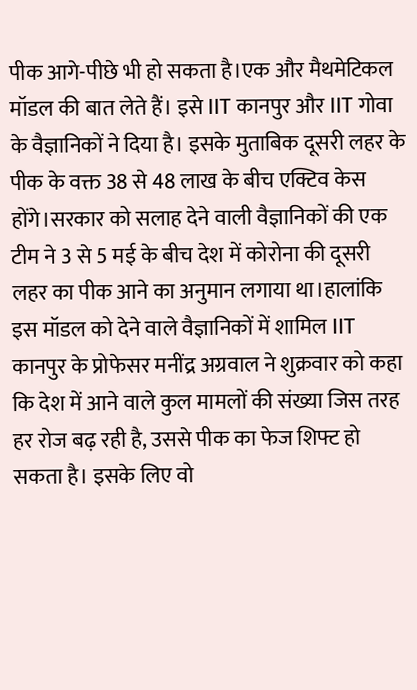पीक आगे-पीछे भी हो सकता है।एक और मैथमेटिकल मॉडल की बात लेते हैं। इसे IIT कानपुर और IIT गोवा के वैज्ञानिकों ने दिया है। इसके मुताबिक दूसरी लहर के पीक के वक्त 38 से 48 लाख के बीच एक्टिव केस होंगे।सरकार को सलाह देने वाली वैज्ञानिकों की एक टीम ने 3 से 5 मई के बीच देश में कोरोना की दूसरी लहर का पीक आने का अनुमान लगाया था।हालांकि इस मॉडल को देने वाले वैज्ञानिकों में शामिल IIT कानपुर के प्रोफेसर मनींद्र अग्रवाल ने शुक्रवार को कहा कि देश में आने वाले कुल मामलों की संख्या जिस तरह हर रोज बढ़ रही है, उससे पीक का फेज शिफ्ट हो सकता है। इसके लिए वो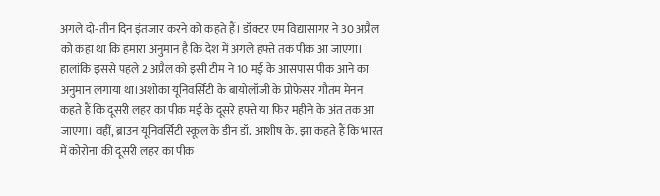अगले दो-तीन दिन इंतजार करने को कहते हैं। डॉक्टर एम विद्यासागर ने 30 अप्रैल को कहा था कि हमारा अनुमान है कि देश में अगले हफ्ते तक पीक आ जाएगा। हालांकि इससे पहले 2 अप्रैल को इसी टीम ने 10 मई के आसपास पीक आने का अनुमान लगाया था।अशोका यूनिवर्सिटी के बायोलॉजी के प्रोफेसर गौतम मेनन कहते हैं कि दूसरी लहर का पीक मई के दूसरे हफ्ते या फिर महीने के अंत तक आ जाएगा। वहीं, ब्राउन यूनिवर्सिटी स्कूल के डीन डॉ. आशीष के. झा कहते हैं कि भारत में कोरोना की दूसरी लहर का पीक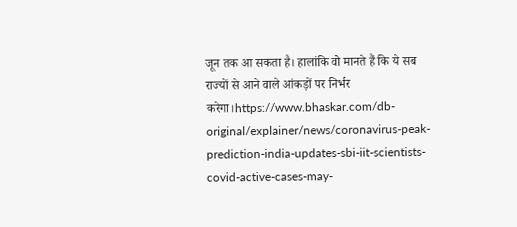जून तक आ सकता है। हालांकि वो मानते हैं कि ये सब राज्यों से आने वाले आंकड़ों पर निर्भर करेगा।https://www.bhaskar.com/db-original/explainer/news/coronavirus-peak-prediction-india-updates-sbi-iit-scientists-covid-active-cases-may-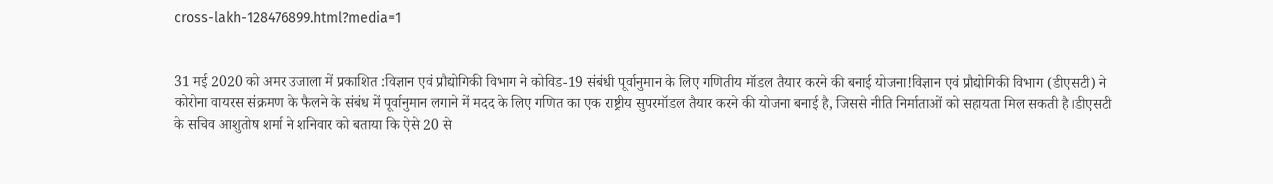cross-lakh-128476899.html?media=1


31 मई 2020 को अमर उजाला में प्रकाशित :विज्ञान एवं प्रौद्योगिकी विभाग ने कोविड-19 संबंधी पूर्वानुमान के लिए गणितीय मॉडल तैयार करने की बनाई योजना!विज्ञान एवं प्रौद्योगिकी विभाग (डीएसटी) ने कोरोना वायरस संक्रमण के फैलने के संबंध में पूर्वानुमान लगाने में मदद के लिए गणित का एक राष्ट्रीय सुपरमॉडल तैयार करने की योजना बनाई है, जिससे नीति निर्माताओं को सहायता मिल सकती है।डीएसटी के सचिव आशुतोष शर्मा ने शनिवार को बताया कि ऐसे 20 से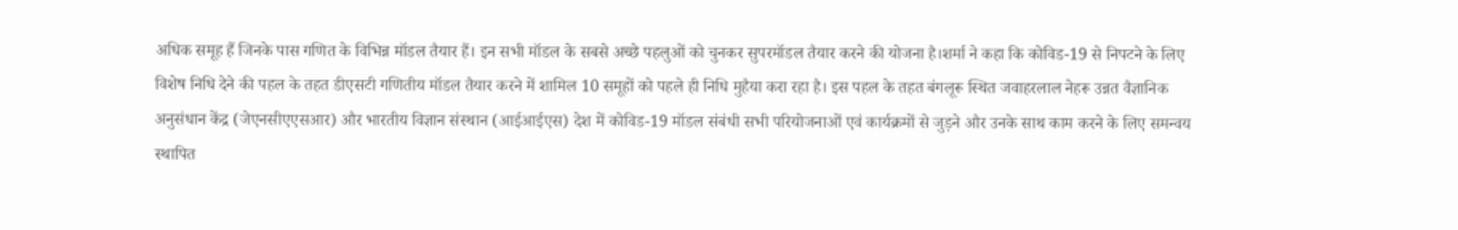अधिक समूह हैं जिनके पास गणित के विभिन्न मॉडल तैयार हैं। इन सभी मॉडल के सबसे अच्छे पहलुओं को चुनकर सुपरमॉडल तैयार करने की योजना है।शर्मा ने कहा कि कोविड-19 से निपटने के लिए विशेष निधि देने की पहल के तहत डीएसटी गणितीय मॉडल तैयार करने में शामिल 10 समूहों को पहले ही निधि मुहैया करा रहा है। इस पहल के तहत बंगलूरू स्थित जवाहरलाल नेहरू उन्नत वैज्ञानिक अनुसंधान केंद्र (जेएनसीएएसआर) और भारतीय विज्ञान संस्थान (आईआईएस) देश में कोविड-19 मॉडल संबंधी सभी परियोजनाओं एवं कार्यक्रमों से जुड़ने और उनके साथ काम करने के लिए समन्वय स्थापित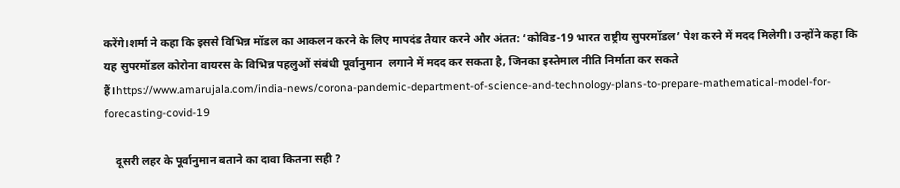करेंगे।शर्मा ने कहा कि इससे विभिन्न मॉडल का आकलन करने के लिए मापदंड तैयार करने और अंतत: ‘कोविड-19 भारत राष्ट्रीय सुपरमॉडल’ पेश करने में मदद मिलेगी। उन्होंने कहा कि यह सुपरमॉडल कोरोना वायरस के विभिन्न पहलुओं संबंधी पूर्वानुमान  लगाने में मदद कर सकता है, जिनका इस्तेमाल नीति निर्माता कर सकते हैं।https://www.amarujala.com/india-news/corona-pandemic-department-of-science-and-technology-plans-to-prepare-mathematical-model-for-forecasting-covid-19

    दूसरी लहर के पूर्वानुमान बताने का दावा कितना सही ?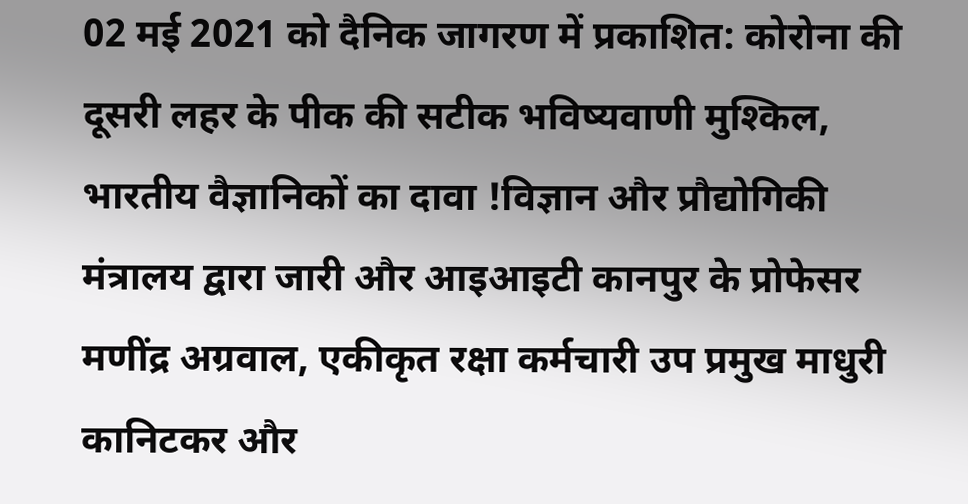02 मई 2021 को दैनिक जागरण में प्रकाशित: कोरोना की दूसरी लहर के पीक की सटीक भविष्यवाणी मुश्किल, भारतीय वैज्ञानिकों का दावा !विज्ञान और प्रौद्योगिकी मंत्रालय द्वारा जारी और आइआइटी कानपुर के प्रोफेसर मणींद्र अग्रवाल, एकीकृत रक्षा कर्मचारी उप प्रमुख माधुरी कानिटकर और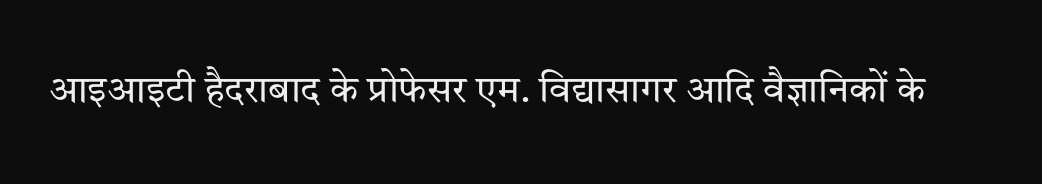आइआइटी हैदराबाद के प्रोफेसर एम. विद्यासागर आदि वैज्ञानिकों के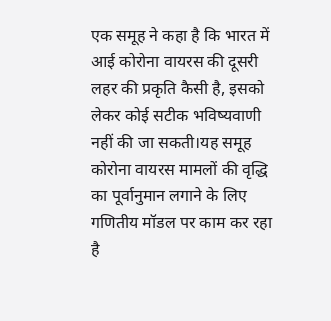एक समूह ने कहा है कि भारत में आई कोरोना वायरस की दूसरी लहर की प्रकृति कैसी है, इसको लेकर कोई सटीक भविष्यवाणी नहीं की जा सकती।यह समूह कोरोना वायरस मामलों की वृद्धि का पूर्वानुमान लगाने के लिए गणितीय मॉडल पर काम कर रहा है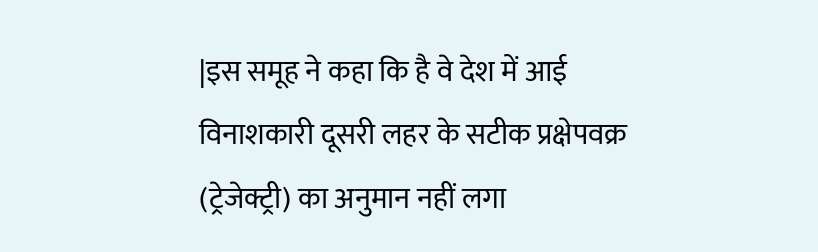|इस समूह ने कहा कि है वे देश में आई विनाशकारी दूसरी लहर के सटीक प्रक्षेपवक्र (ट्रेजेक्ट्री) का अनुमान नहीं लगा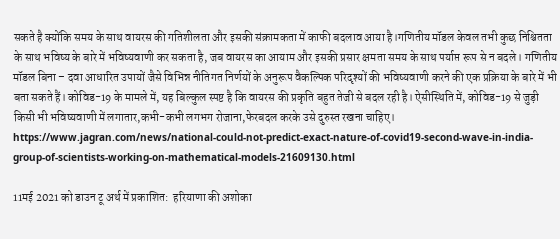सकते है क्योंकि समय के साथ वायरस की गतिशीलता और इसकी संक्रामकता में काफी बदलाव आया है।गणितीय मॉडल केवल तभी कुछ निश्चितता के साथ भविष्य के बारे में भविष्यवाणी कर सकता है, जब वायरस का आयाम और इसकी प्रसार क्षमता समय के साथ पर्याप्त रूप से न बदले। गणितीय मॉडल बिना – दवा आधारित उपायों जैसे विभिन्न नीतिगत निर्णयों के अनुरूप वैकल्पिक परिदृश्यों की भविष्यवाणी करने की एक प्रक्रिया के बारे में भी बता सकते हैं। कोविड-19 के मामले में, यह बिल्कुल स्पष्ट है कि वायरस की प्रकृति बहुत तेजी से बदल रही है। ऐसीस्थिति में, कोविड-19 से जुड़ी किसी भी भविष्यवाणी में लगातार,कभी-कभी लगभग रोजाना,फेरबदल करके उसे दुरुस्त रखना चाहिए।  https://www.jagran.com/news/national-could-not-predict-exact-nature-of-covid19-second-wave-in-india-group-of-scientists-working-on-mathematical-models-21609130.html

11मई 2021 को डाउन टू अर्थ में प्रकाशित:  हरियाणा की अशोका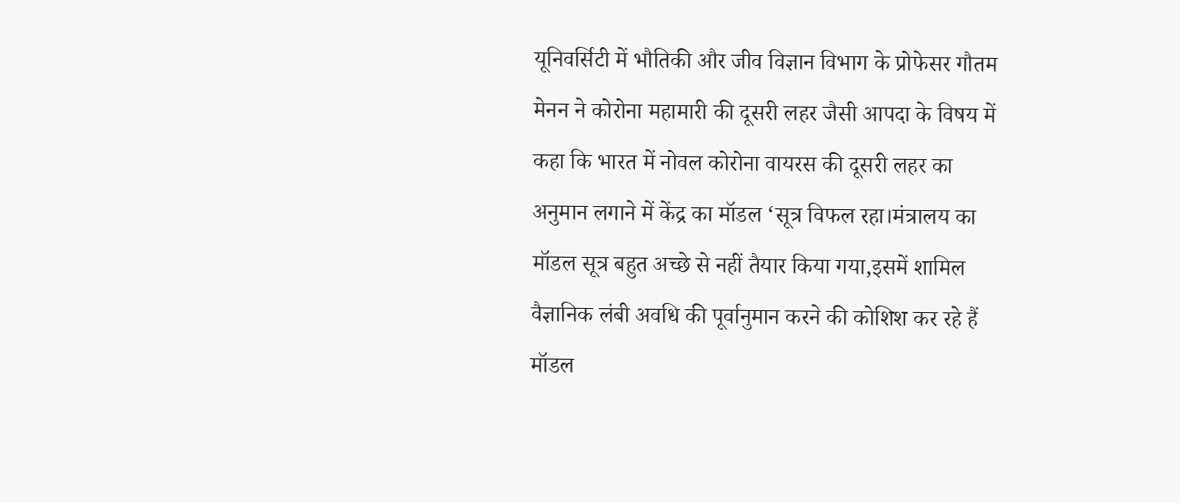यूनिवर्सिटी में भौतिकी और जीव विज्ञान विभाग के प्रोफेसर गौतम मेनन ने कोरोना महामारी की दूसरी लहर जैसी आपदा के विषय में  कहा कि भारत में नोवल कोरोना वायरस की दूसरी लहर का अनुमान लगाने में केंद्र का मॉडल ‘सूत्र विफल रहा।मंत्रालय का मॉडल सूत्र बहुत अच्छे से नहीं तैयार किया गया,इसमें शामिल वैज्ञानिक लंबी अवधि की पूर्वानुमान करने की कोशिश कर रहे हैं मॉडल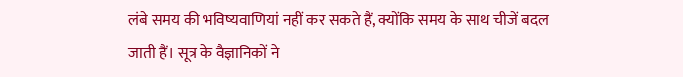लंबे समय की भविष्यवाणियां नहीं कर सकते हैं, क्योंकि समय के साथ चीजें बदल जाती हैं। सूत्र के वैज्ञानिकों ने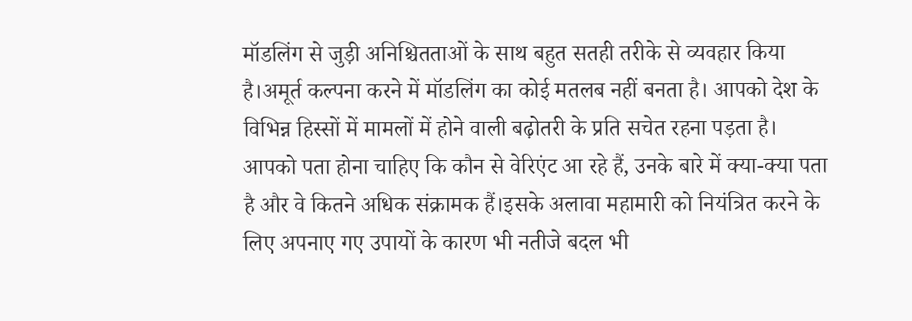मॉडलिंग से जुड़ी अनिश्चितताओं के साथ बहुत सतही तरीके से व्यवहार किया है।अमूर्त कल्पना करने में मॉडलिंग का कोई मतलब नहीं बनता है। आपको देश के विभिन्न हिस्सों में मामलों में होने वाली बढ़ोतरी के प्रति सचेत रहना पड़ता है। आपको पता होना चाहिए कि कौन से वेरिएंट आ रहे हैं, उनके बारे में क्या-क्या पता है और वे कितने अधिक संक्रामक हैं।इसके अलावा महामारी को नियंत्रित करने के लिए अपनाए गए उपायों के कारण भी नतीजे बदल भी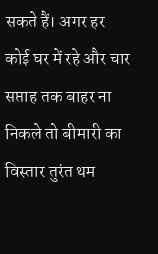सकते हैं। अगर हर कोई घर में रहे और चार सप्ताह तक बाहर ना निकले तो बीमारी का विस्तार तुरंत थम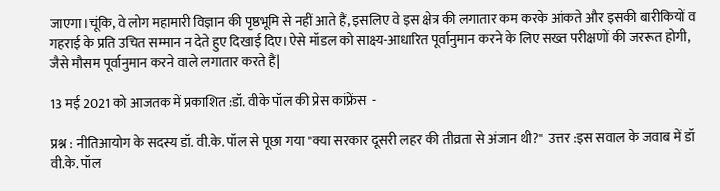जाएगा।चूंकि, वे लोग महामारी विज्ञान की पृष्ठभूमि से नहीं आते हैं, इसलिए वे इस क्षेत्र की लगातार कम करके आंकते और इसकी बारीकियों व गहराई के प्रति उचित सम्मान न देते हुए दिखाई दिए।ऐसे मॉडल को साक्ष्य-आधारित पूर्वानुमान करने के लिए सख्त परीक्षणों की जररूत होगी, जैसे मौसम पूर्वानुमान करने वाले लगातार करते हैं|

13 मई 2021 को आजतक में प्रकाशित :डॉ. वीके पॉल की प्रेस कांफ्रेंस  -

प्रश्न : नीतिआयोग के सदस्य डॉ. वी.के. पॉल से पूछा गया "क्या सरकार दूसरी लहर की तीव्रता से अंजान थी?"  उत्तर :इस सवाल के जवाब में डॉ वी.के. पॉल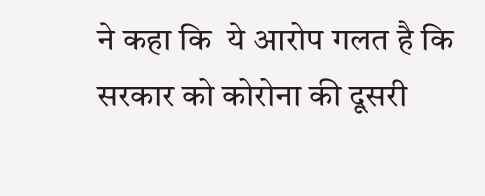ने कहा कि  ये आरोप गलत है कि सरकार को कोरोना की दूसरी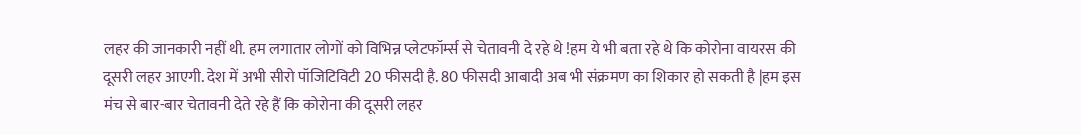लहर की जानकारी नहीं थी. हम लगातार लोगों को विभिन्न प्लेटफॉर्म्स से चेतावनी दे रहे थे !हम ये भी बता रहे थे कि कोरोना वायरस की दूसरी लहर आएगी. देश में अभी सीरो पॉजिटिविटी 20 फीसदी है. 80 फीसदी आबादी अब भी संक्रमण का शिकार हो सकती है |हम इस मंच से बार-बार चेतावनी देते रहे हैं कि कोरोना की दूसरी लहर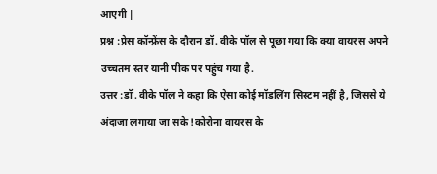आएगी |
प्रश्न :प्रेस कॉन्फ्रेंस के दौरान डॉ. वीके पॉल से पूछा गया कि क्या वायरस अपने उच्चतम स्तर यानी पीक पर पहुंच गया है.
उत्तर :डॉ. वीके पॉल ने कहा कि ऐसा कोई मॉडलिंग सिस्टम नहीं है, जिससे ये अंदाजा लगाया जा सके !कोरोना वायरस के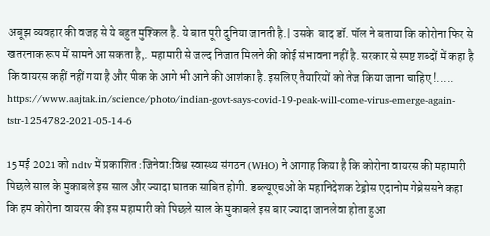अबूझ व्यवहार की वजह से ये बहुत मुश्किल है. ये बात पूरी दुनिया जानती है.| उसके  बाद डॉ. पॉल ने बताया कि कोरोना फिर से खतरनाक रूप में सामने आ सकता है,. महामारी से जल्द निजात मिलने की कोई संभावना नहीं है. सरकार से स्पष्ट शब्दों में कहा है कि वायरस कहीं नहीं गया है और पीक के आगे भी आने की आशंका है. इसलिए तैयारियों को तेज किया जाना चाहिए !..... https://www.aajtak.in/science/photo/indian-govt-says-covid-19-peak-will-come-virus-emerge-again-tstr-1254782-2021-05-14-6

15 मई 2021 को ndtv में प्रकाशित :जिनेवा:विश्व स्वास्थ्य संगठन (WHO) ने आगाह किया है कि कोरोना वायरस की महामारी पिछले साल के मुकाबले इस साल और ज्यादा घातक साबित होगी. डब्ल्यूएचओ के महानिदेशक टेड्रोस एदानोम गेब्रेससने कहा कि हम कोरोना वायरस की इस महामारी को पिछले साल के मुकाबले इस बार ज्यादा जानलेवा होता हुआ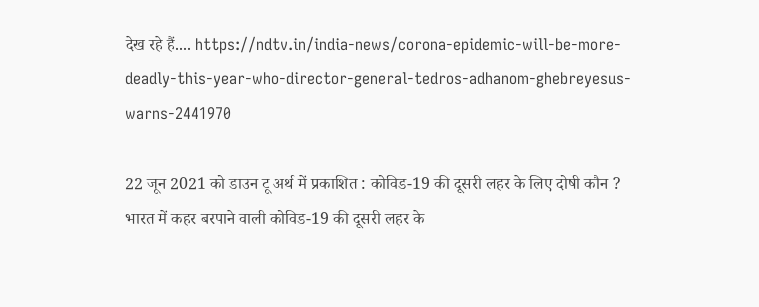देख रहे हैं.... https://ndtv.in/india-news/corona-epidemic-will-be-more-deadly-this-year-who-director-general-tedros-adhanom-ghebreyesus-warns-2441970

22 जून 2021 को डाउन टू अर्थ में प्रकाशित : कोविड-19 की दूसरी लहर के लिए दोषी कौन ? भारत में कहर बरपाने वाली कोविड-19 की दूसरी लहर के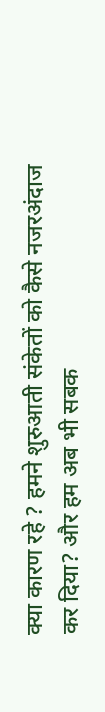क्या कारण रहे ? हमने शुरुआती संकेतों को कैसे नजरअंदाज कर दिया? और हम अब भी सबक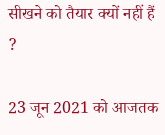सीखने को तैयार क्यों नहीं हैं ?

23 जून 2021 को आजतक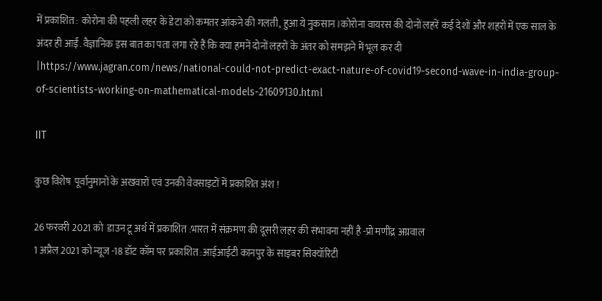में प्रकाशित : कोरोना की पहली लहर के डेटा को कमतर आंकने की गलती, हुआ ये नुकसान।कोरोना वायरस की दोनों लहरें कई देशों और शहरों में एक साल के अंदर ही आईं. वैज्ञानिक इस बात का पता लगा रहे हैं कि क्या हमनें दोनों लहरों के अंतर को समझने में भूल कर दी |https://www.jagran.com/news/national-could-not-predict-exact-nature-of-covid19-second-wave-in-india-group-of-scientists-working-on-mathematical-models-21609130.html

IIT

कुछ विशेष  पूर्वानुमानों के अखवारों एवं उनकी वेवसाइटों में प्रकाशित अंश !

26 फरवरी 2021 को  डाउन टू अर्थ में प्रकाशित :भारत में संक्रमण की दूसरी लहर की संभावना नहीं है -प्रो मणींद्र अग्रवाल
1 अप्रैल 2021 को न्यूज -18 डॉट कॉम पर प्रकाशित :आईआईटी कानपुर के साइबर सिक्यॉरिटी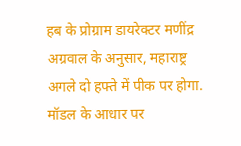हब के प्रोग्राम डायरेक्टर मणींद्र अग्रवाल के अनुसार, महाराष्ट्र अगले दो हफ्ते में पीक पर होगा. मॉडल के आधार पर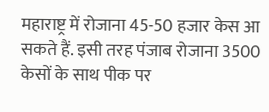महाराष्ट्र में रोजाना 45-50 हजार केस आ सकते हैं. इसी तरह पंजाब रोजाना 3500 केसों के साथ पीक पर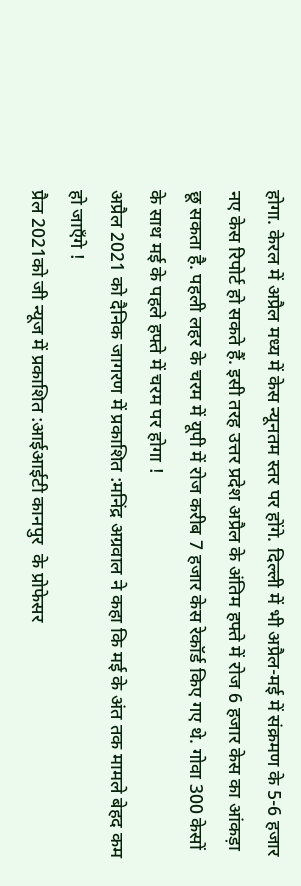होगा. केरल में अप्रैल मध्य में केस न्यूनतम स्तर पर होंगे. दिल्ली में भी अप्रैल-मई में संक्रमण के 5-6 हजार नए केस रिपोर्ट हो सकते हैं. इसी तरह उत्तर प्रदेश अप्रैल के अंतिम हफ्ते में रोज 6 हजार केस का आंकड़ा छू सकता है. पहली लहर के चरम में यूपी में रोज करीब 7 हजार केस रेकॉर्ड किए गए थे. गोवा 300 केसों के साथ मई के पहले हफ्ते में चरम पर होगा !
अप्रैल 2021 को दैनिक जागरण में प्रकाशित :मनिंद्र अग्रवाल ने कहा कि मई के अंत तक मामले बेहद कम हो जाएँगे !
प्रैल 2021को जी न्यूज में प्रकाशित :आईआईटी कानपुर  के प्रोफेसर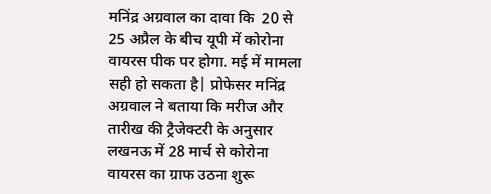मनिंद्र अग्रवाल का दावा कि  20 से 25 अप्रैल के बीच यूपी में कोरोना वायरस पीक पर होगा. मई में मामला सही हो सकता है| प्रोफेसर मनिंद्र अग्रवाल ने बताया कि मरीज और तारीख की ट्रैजेक्टरी के अनुसार लखनऊ में 28 मार्च से कोरोना वायरस का ग्राफ उठना शुरू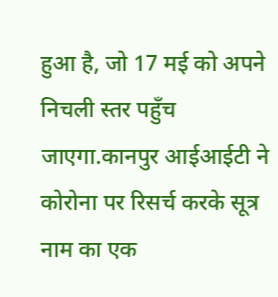हुआ है, जो 17 मई को अपने निचली स्तर पहुँच जाएगा.कानपुर आईआईटी ने कोरोना पर रिसर्च करके सूत्र नाम का एक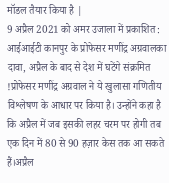मॉडल तैयार किया है |
9 अप्रैल 2021 को अमर उजाला में प्रकाशित : आईआईटी कानपुर के प्रोफेसर मणींद्र अग्रवालका दावा, अप्रैल के बाद से देश में घटेंगे संक्रमित !प्रोफेसर मणींद्र अग्रवाल ने ये खुलासा गणितीय विश्लेषण के आधार पर किया है। उन्होंने कहा है कि अप्रैल में जब इसकी लहर चरम पर होगी तब एक दिन में 80 से 90 हज़ार केस तक आ सकते हैं।अप्रैल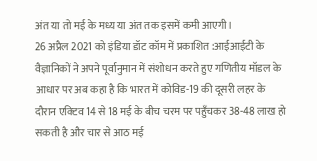अंत या तो मई के मध्य या अंत तक इसमें कमी आएगी।
26 अप्रैल 2021 को इंडिया डॉट कॉम में प्रकाशित :आईआईटी के वैज्ञानिकों ने अपने पूर्वानुमान में संशोधन करते हुए गणितीय मॉडल के आधार पर अब कहा है कि भारत में कोविड-19 की दूसरी लहर के दौरान एक्‍ट‍िव 14 से 18 मई के बीच चरम पर पहुँचकर 38-48 लाख हो सकती है और चार से आठ मई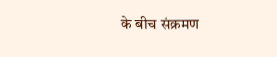के बीच संक्रमण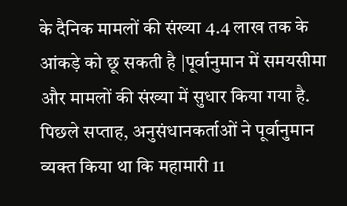के दैनिक मामलों की संख्या 4.4 लाख तक के आंकड़े को छू सकती है |पूर्वानुमान में समयसीमा और मामलों की संख्या में सुधार किया गया है. पिछले सप्ताह, अनुसंधानकर्ताओं ने पूर्वानुमान व्यक्त किया था कि महामारी 11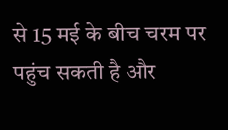से 15 मई के बीच चरम पर पहुंच सकती है और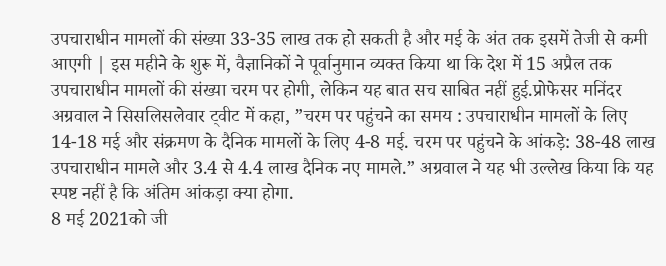उपचाराधीन मामलों की संख्या 33-35 लाख तक हो सकती है और मई के अंत तक इसमें तेजी से कमी आएगी | इस महीने के शुरू में, वैज्ञानिकों ने पूर्वानुमान व्यक्त किया था कि देश में 15 अप्रैल तक उपचाराधीन मामलों की संख्या चरम पर होगी, लेकिन यह बात सच साबित नहीं हुई.प्रोफेसर मनिंदर अग्रवाल ने सिसलिसलेवार ट्वीट में कहा, ”चरम पर पहुंचने का समय : उपचाराधीन मामलों के लिए 14-18 मई और संक्रमण के दैनिक मामलों के लिए 4-8 मई. चरम पर पहुंचने के आंकड़े: 38-48 लाख उपचाराधीन मामले और 3.4 से 4.4 लाख दैनिक नए मामले.” अग्रवाल ने यह भी उल्लेख किया कि यह स्पष्ट नहीं है कि अंतिम आंकड़ा क्या होगा.
8 मई 2021को जी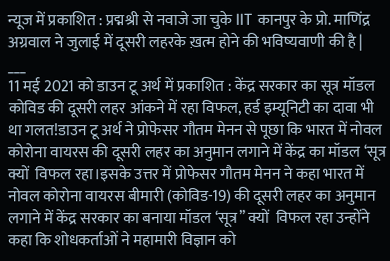न्यूज में प्रकाशित : प्रद्मश्री से नवाजे जा चुके IIT कानपुर के प्रो. माणिंद्र अग्रवाल ने जुलाई में दूसरी लहरके ख़त्म होने की भविष्यवाणी की है |
___
11 मई 2021 को डाउन टू अर्थ में प्रकाशित : केंद्र सरकार का सूत्र मॉडल कोविड की दूसरी लहर आंकने में रहा विफल, हर्ड इम्यूनिटी का दावा भी था गलत!डाउन टू अर्थ ने प्रोफेसर गौतम मेनन से पूछा कि भारत में नोवल कोरोना वायरस की दूसरी लहर का अनुमान लगाने में केंद्र का मॉडल ‘सूत्र क्यों  विफल रहा।इसके उत्तर में प्रोफेसर गौतम मेनन ने कहा भारत में नोवल कोरोना वायरस बीमारी (कोविड-19) की दूसरी लहर का अनुमान लगाने में केंद्र सरकार का बनाया मॉडल ‘सूत्र’’ क्यों  विफल रहा उन्होंने कहा कि शोधकर्ताओं ने महामारी विज्ञान को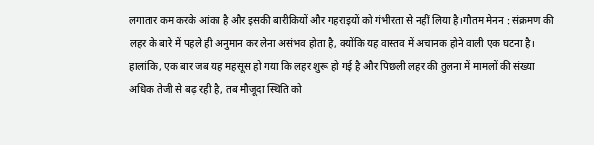लगातार कम करके आंका है और इसकी बारीकियों और गहराइयों को गंभीरता से नहीं लिया है।गौतम मेनन : संक्रमण की लहर के बारे में पहले ही अनुमान कर लेना असंभव होता है, क्योंकि यह वास्तव में अचानक होने वाली एक घटना है। हालांकि, एक बार जब यह महसूस हो गया कि लहर शुरू हो गई है और पिछली लहर की तुलना में मामलों की संख्या अधिक तेजी से बढ़ रही है, तब मौजूदा स्थिति को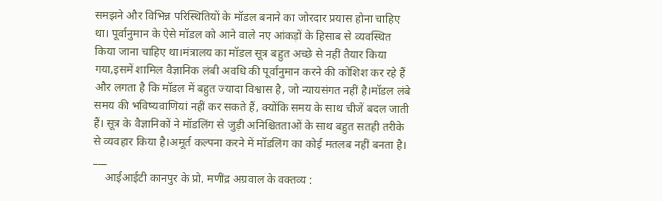समझने और विभिन्न परिस्थितियों के मॉडल बनाने का जोरदार प्रयास होना चाहिए था। पूर्वानुमान के ऐसे मॉडल को आने वाले नए आंकड़ों के हिसाब से व्यवस्थित किया जाना चाहिए था।मंत्रालय का मॉडल सूत्र बहुत अच्छे से नहीं तैयार किया गया,इसमें शामिल वैज्ञानिक लंबी अवधि की पूर्वानुमान करने की कोशिश कर रहे हैं और लगता है कि मॉडल में बहुत ज्यादा विश्वास है, जो न्यायसंगत नहीं है।मॉडल लंबे समय की भविष्यवाणियां नहीं कर सकते हैं, क्योंकि समय के साथ चीजें बदल जाती हैं। सूत्र के वैज्ञानिकों ने मॉडलिंग से जुड़ी अनिश्चितताओं के साथ बहुत सतही तरीके से व्यवहार किया है।अमूर्त कल्पना करने में मॉडलिंग का कोई मतलब नहीं बनता है।
___
    आईआईटी कानपुर के प्रो. मणींद्र अग्रवाल के वक्तव्य :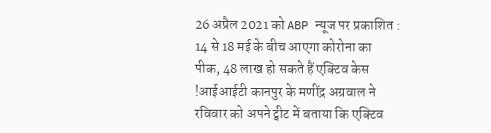26 अप्रैल 2021 को ABP न्यूज पर प्रकाशित : 14 से 18 मई के बीच आएगा कोरोना का  पीक, 48 लाख हो सकते हैं एक्टिव केस !आईआईटी कानपुर के मणींद्र अग्रवाल ने रविवार को अपने ट्वीट में बताया कि एक्टिव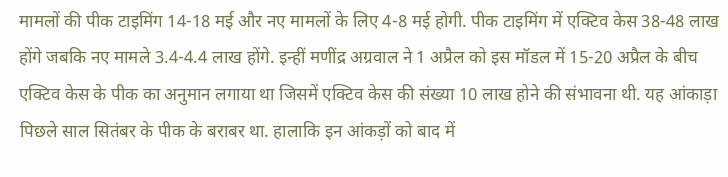मामलों की पीक टाइमिंग 14-18 मई और नए मामलों के लिए 4-8 मई होगी. पीक टाइमिंग में एक्टिव केस 38-48 लाख होंगे जबकि नए मामले 3.4-4.4 लाख होंगे. इन्हीं मणींद्र अग्रवाल ने 1 अप्रैल को इस मॉडल में 15-20 अप्रैल के बीच एक्टिव केस के पीक का अनुमान लगाया था जिसमें एक्टिव केस की संख्या 10 लाख होने की संभावना थी. यह आंकाड़ा पिछले साल सितंबर के पीक के बराबर था. हालाकि इन आंकड़ों को बाद में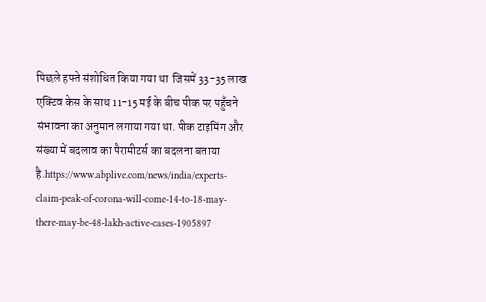पिछले हफ्ते संशोधित किया गया था  जिसमें 33-35 लाख एक्टिव केस के साथ 11-15 मई के बीच पीक पर पहुँचने संभावना का अनुमान लगाया गया था. पीक टाइमिंग और संख्या में बदलाव का पैरामीटर्स का बदलना बताया है.https://www.abplive.com/news/india/experts-claim-peak-of-corona-will-come-14-to-18-may-there-may-be-48-lakh-active-cases-1905897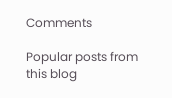Comments

Popular posts from this blog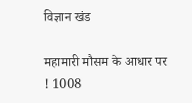विज्ञान खंड

महामारी मौसम के आधार पर ! 1008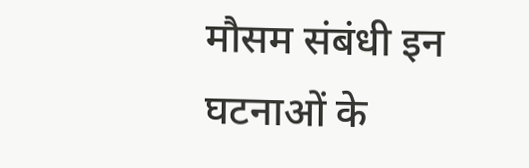मौसम संबंधी इन घटनाओं के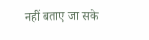नहीं बताए जा सके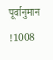पूर्वानुमान !1008